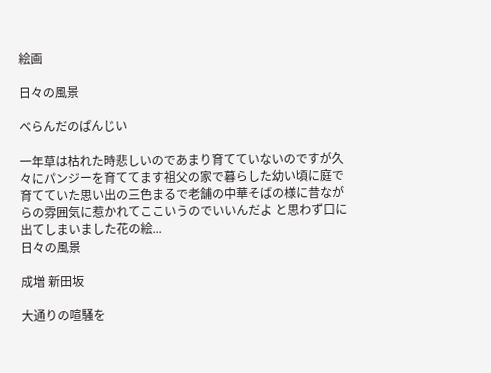絵画

日々の風景

べらんだのぱんじい

一年草は枯れた時悲しいのであまり育てていないのですが久々にパンジーを育ててます祖父の家で暮らした幼い頃に庭で育てていた思い出の三色まるで老舗の中華そばの様に昔ながらの雰囲気に惹かれてここいうのでいいんだよ と思わず口に出てしまいました花の絵...
日々の風景

成増 新田坂

大通りの喧騒を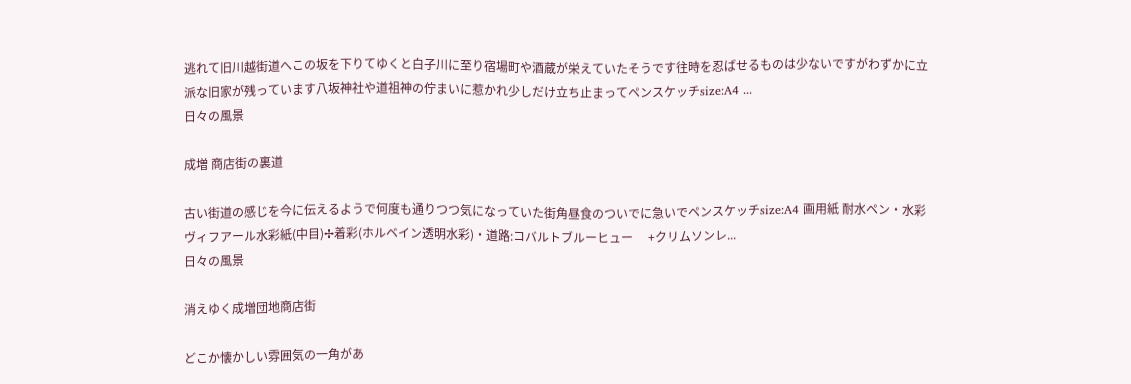逃れて旧川越街道へこの坂を下りてゆくと白子川に至り宿場町や酒蔵が栄えていたそうです往時を忍ばせるものは少ないですがわずかに立派な旧家が残っています八坂神社や道祖神の佇まいに惹かれ少しだけ立ち止まってペンスケッチsize:A4 ...
日々の風景

成増 商店街の裏道

古い街道の感じを今に伝えるようで何度も通りつつ気になっていた街角昼食のついでに急いでペンスケッチsize:A4 画用紙 耐水ペン・水彩ヴィフアール水彩紙(中目)✢着彩(ホルベイン透明水彩)・道路:コバルトブルーヒュー     +クリムソンレ...
日々の風景

消えゆく成増団地商店街

どこか懐かしい雰囲気の一角があ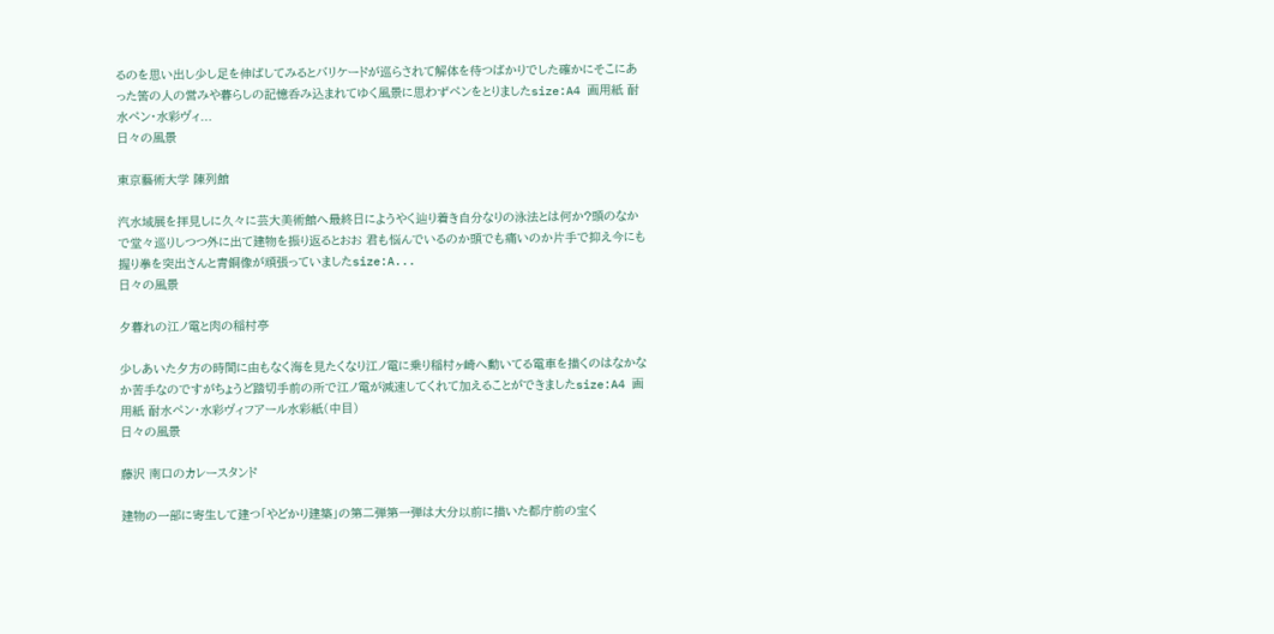るのを思い出し少し足を伸ばしてみるとバリケードが巡らされて解体を待つばかりでした確かにそこにあった筈の人の営みや暮らしの記憶呑み込まれてゆく風景に思わずペンをとりましたsize:A4 画用紙 耐水ペン・水彩ヴィ...
日々の風景

東京藝術大学 陳列館

汽水域展を拝見しに久々に芸大美術館へ最終日にようやく辿り着き自分なりの泳法とは何か?頭のなかで堂々巡りしつつ外に出て建物を振り返るとおお 君も悩んでいるのか頭でも痛いのか片手で抑え今にも握り拳を突出さんと青銅像が頑張っていましたsize:A...
日々の風景

夕暮れの江ノ電と肉の稲村亭

少しあいた夕方の時間に由もなく海を見たくなり江ノ電に乗り稲村ヶ崎へ動いてる電車を描くのはなかなか苦手なのですがちょうど踏切手前の所で江ノ電が減速してくれて加えることができましたsize:A4 画用紙 耐水ペン・水彩ヴィフアール水彩紙(中目)
日々の風景

藤沢 南口のカレースタンド

建物の一部に寄生して建つ「やどかり建築」の第二弾第一弾は大分以前に描いた都庁前の宝く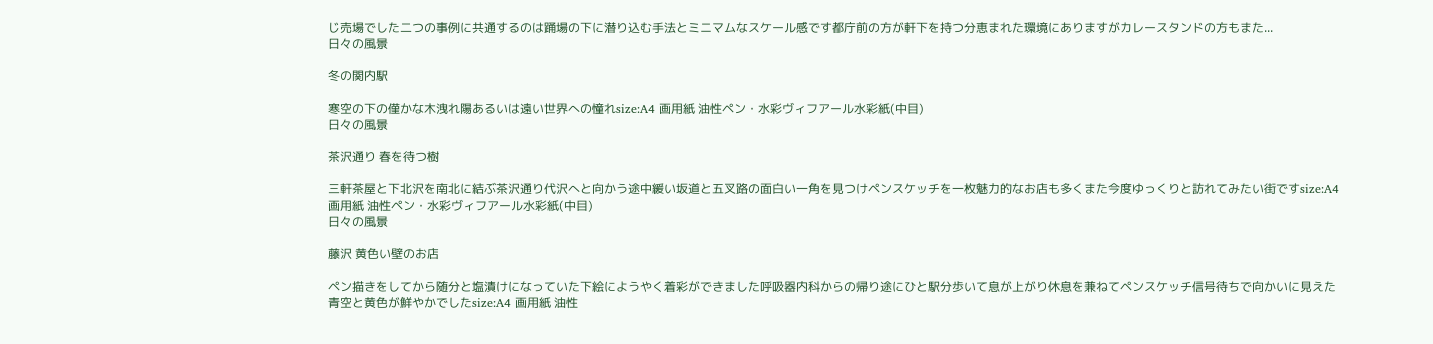じ売場でした二つの事例に共通するのは踊場の下に潜り込む手法とミニマムなスケール感です都庁前の方が軒下を持つ分恵まれた環境にありますがカレースタンドの方もまた...
日々の風景

冬の関内駅

寒空の下の僅かな木洩れ陽あるいは遠い世界への憧れsize:A4 画用紙 油性ペン・水彩ヴィフアール水彩紙(中目)
日々の風景

茶沢通り 春を待つ樹

三軒茶屋と下北沢を南北に結ぶ茶沢通り代沢へと向かう途中緩い坂道と五叉路の面白い一角を見つけペンスケッチを一枚魅力的なお店も多くまた今度ゆっくりと訪れてみたい街ですsize:A4 画用紙 油性ペン・水彩ヴィフアール水彩紙(中目)
日々の風景

藤沢 黄色い壁のお店

ペン描きをしてから随分と塩漬けになっていた下絵にようやく着彩ができました呼吸器内科からの帰り途にひと駅分歩いて息が上がり休息を兼ねてペンスケッチ信号待ちで向かいに見えた青空と黄色が鮮やかでしたsize:A4 画用紙 油性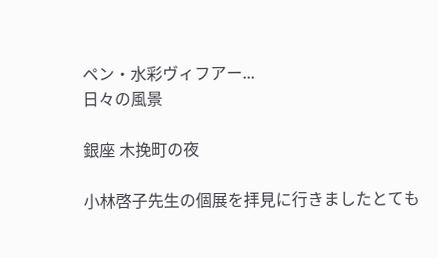ペン・水彩ヴィフアー...
日々の風景

銀座 木挽町の夜

小林啓子先生の個展を拝見に行きましたとても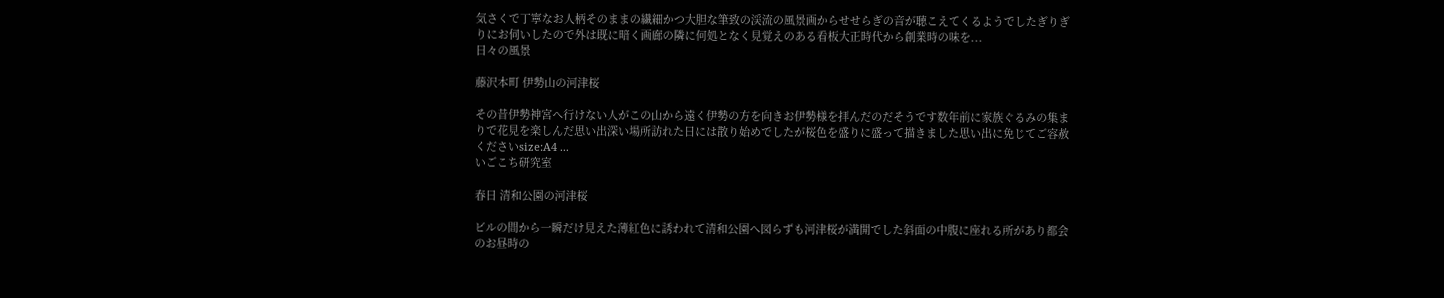気さくで丁寧なお人柄そのままの繊細かつ大胆な筆致の渓流の風景画からせせらぎの音が聴こえてくるようでしたぎりぎりにお伺いしたので外は既に暗く画廊の隣に何処となく見覚えのある看板大正時代から創業時の味を...
日々の風景

藤沢本町 伊勢山の河津桜

その昔伊勢神宮へ行けない人がこの山から遠く伊勢の方を向きお伊勢様を拝んだのだそうです数年前に家族ぐるみの集まりで花見を楽しんだ思い出深い場所訪れた日には散り始めでしたが桜色を盛りに盛って描きました思い出に免じてご容赦くださいsize:A4 ...
いごこち研究室

春日 清和公園の河津桜

ビルの間から一瞬だけ見えた薄紅色に誘われて清和公園へ図らずも河津桜が満開でした斜面の中腹に座れる所があり都会のお昼時の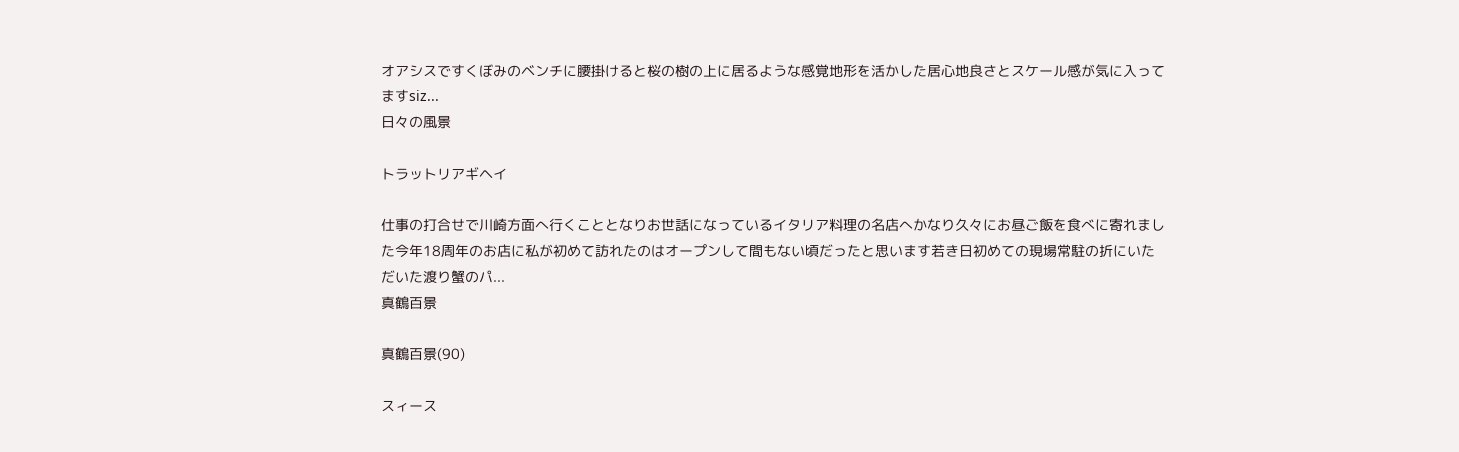オアシスですくぼみのベンチに腰掛けると桜の樹の上に居るような感覚地形を活かした居心地良さとスケール感が気に入ってますsiz...
日々の風景

トラットリアギヘイ

仕事の打合せで川崎方面へ行くこととなりお世話になっているイタリア料理の名店へかなり久々にお昼ご飯を食べに寄れました今年18周年のお店に私が初めて訪れたのはオープンして間もない頃だったと思います若き日初めての現場常駐の折にいただいた渡り蟹のパ...
真鶴百景

真鶴百景(90)

スィース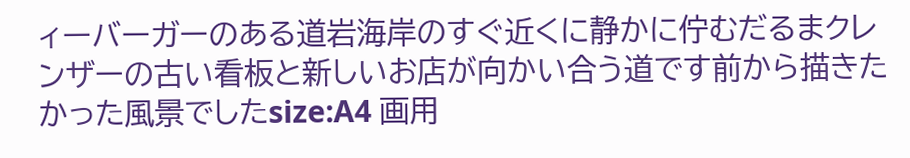ィーバーガーのある道岩海岸のすぐ近くに静かに佇むだるまクレンザーの古い看板と新しいお店が向かい合う道です前から描きたかった風景でしたsize:A4 画用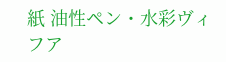紙 油性ペン・水彩ヴィフア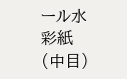ール水彩紙(中目)